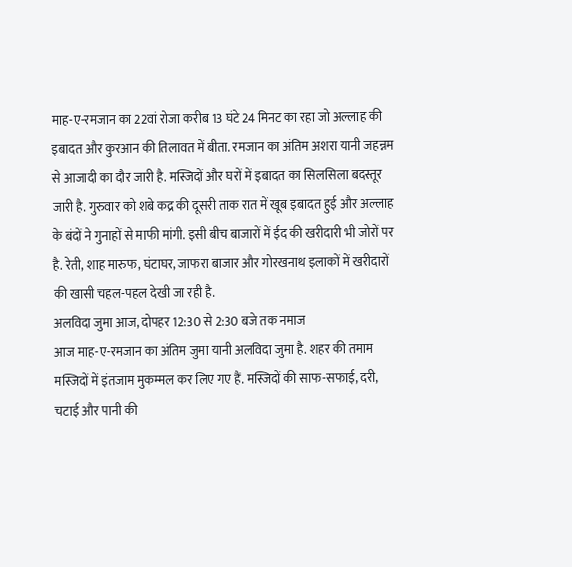माह-ए-रमजान का 22वां रोजा करीब 13 घंटे 24 मिनट का रहा जो अल्लाह की इबादत और कुरआन की तिलावत में बीता. रमजान का अंतिम अशरा यानी जहन्नम से आजादी का दौर जारी है. मस्जिदों और घरों में इबादत का सिलसिला बदस्तूर जारी है. गुरुवार को शबे कद्र की दूसरी ताक रात में खूब इबादत हुई और अल्लाह के बंदों ने गुनाहों से माफी मांगी. इसी बीच बाजारों में ईद की खरीदारी भी जोरों पर है. रेती, शाह मारुफ, घंटाघर, जाफरा बाजार और गोरखनाथ इलाकों में खरीदारों की खासी चहल-पहल देखी जा रही है.
अलविदा जुमा आज, दोपहर 12:30 से 2:30 बजे तक नमाज
आज माह-ए-रमजान का अंतिम जुमा यानी अलविदा जुमा है. शहर की तमाम मस्जिदों में इंतजाम मुकम्मल कर लिए गए हैं. मस्जिदों की साफ-सफाई, दरी, चटाई और पानी की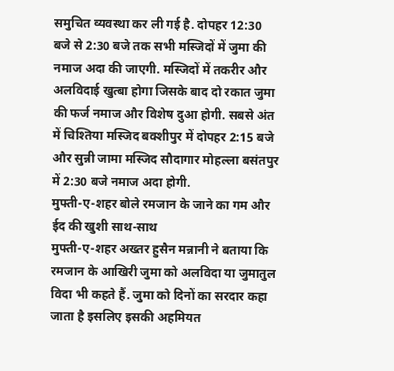समुचित व्यवस्था कर ली गई है. दोपहर 12:30 बजे से 2:30 बजे तक सभी मस्जिदों में जुमा की नमाज अदा की जाएगी. मस्जिदों में तकरीर और अलविदाई खुत्बा होगा जिसके बाद दो रकात जुमा की फर्ज नमाज और विशेष दुआ होगी. सबसे अंत में चिश्तिया मस्जिद बक्शीपुर में दोपहर 2:15 बजे और सुन्नी जामा मस्जिद सौदागार मोहल्ला बसंतपुर में 2:30 बजे नमाज अदा होगी.
मुफ्ती-ए-शहर बोले रमजान के जाने का गम और ईद की खुशी साथ-साथ
मुफ्ती-ए-शहर अख्तर हुसैन मन्नानी ने बताया कि रमजान के आखिरी जुमा को अलविदा या जुमातुल विदा भी कहते हैं. जुमा को दिनों का सरदार कहा जाता है इसलिए इसकी अहमियत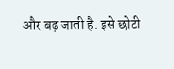और बढ़ जाती है. इसे छोटी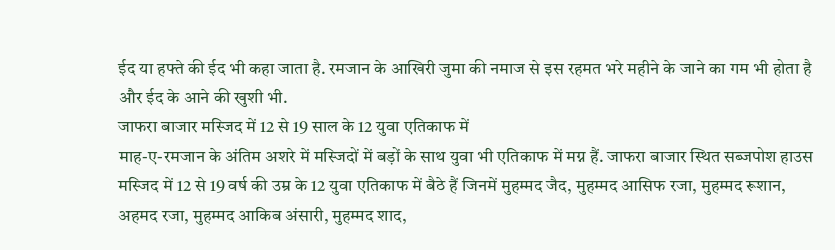ईद या हफ्ते की ईद भी कहा जाता है. रमजान के आखिरी जुमा की नमाज से इस रहमत भरे महीने के जाने का गम भी होता है और ईद के आने की खुशी भी.
जाफरा बाजार मस्जिद में 12 से 19 साल के 12 युवा एतिकाफ में
माह-ए-रमजान के अंतिम अशरे में मस्जिदों में बड़ों के साथ युवा भी एतिकाफ में मग्न हैं. जाफरा बाजार स्थित सब्जपोश हाउस मस्जिद में 12 से 19 वर्ष की उम्र के 12 युवा एतिकाफ में बैठे हैं जिनमें मुहम्मद जैद, मुहम्मद आसिफ रजा, मुहम्मद रूशान, अहमद रजा, मुहम्मद आकिब अंसारी, मुहम्मद शाद,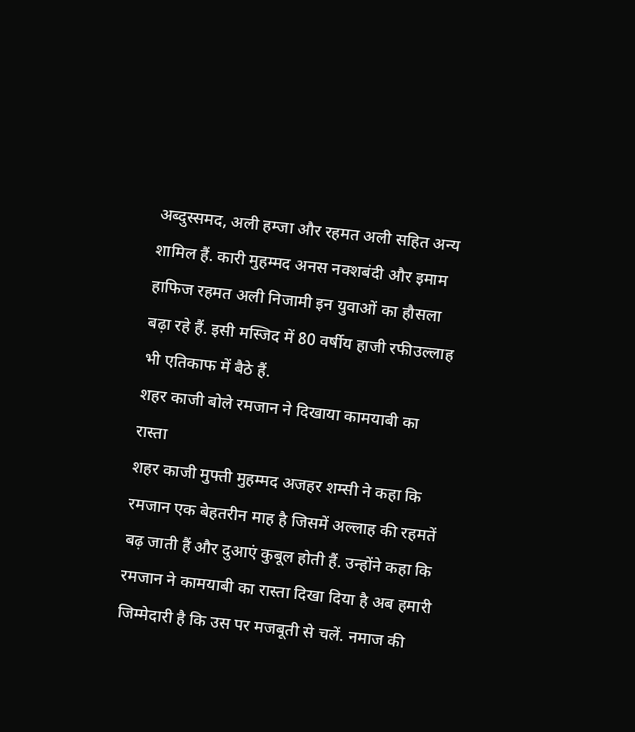अब्दुस्समद, अली हम्जा और रहमत अली सहित अन्य शामिल हैं. कारी मुहम्मद अनस नक्शबंदी और इमाम हाफिज रहमत अली निजामी इन युवाओं का हौसला बढ़ा रहे हैं. इसी मस्जिद में 80 वर्षीय हाजी रफीउल्लाह भी एतिकाफ में बैठे हैं.
शहर काजी बोले रमजान ने दिखाया कामयाबी का रास्ता
शहर काजी मुफ्ती मुहम्मद अजहर शम्सी ने कहा कि रमजान एक बेहतरीन माह है जिसमें अल्लाह की रहमतें बढ़ जाती हैं और दुआएं कुबूल होती हैं. उन्होंने कहा कि रमजान ने कामयाबी का रास्ता दिखा दिया है अब हमारी जिम्मेदारी है कि उस पर मजबूती से चलें. नमाज की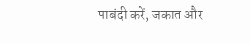पाबंदी करें, जकात और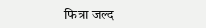फित्रा जल्द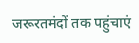जरूरतमंदों तक पहुंचाएं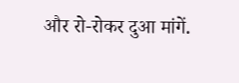और रो-रोकर दुआ मांगें.